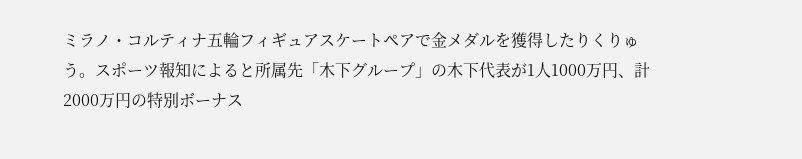ミラノ・コルティナ五輪フィギュアスケートペアで金メダルを獲得したりくりゅう。スポーツ報知によると所属先「木下グループ」の木下代表が1人1000万円、計2000万円の特別ボーナス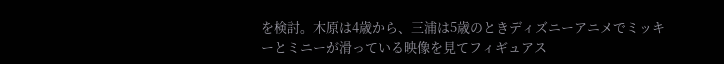を検討。木原は4歳から、三浦は5歳のときディズニーアニメでミッキーとミニーが滑っている映像を見てフィギュアス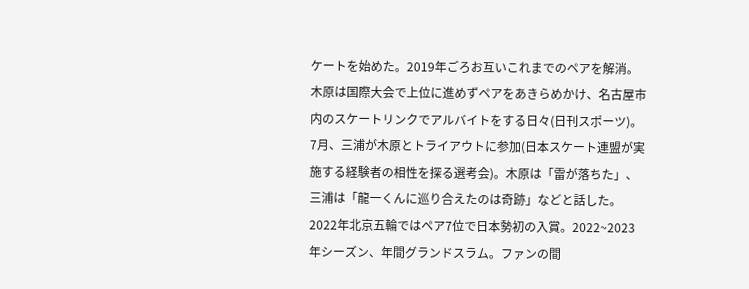ケートを始めた。2019年ごろお互いこれまでのペアを解消。木原は国際大会で上位に進めずペアをあきらめかけ、名古屋市内のスケートリンクでアルバイトをする日々(日刊スポーツ)。7月、三浦が木原とトライアウトに参加(日本スケート連盟が実施する経験者の相性を探る選考会)。木原は「雷が落ちた」、三浦は「龍一くんに巡り合えたのは奇跡」などと話した。2022年北京五輪ではペア7位で日本勢初の入賞。2022~2023年シーズン、年間グランドスラム。ファンの間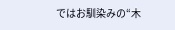ではお馴染みの“木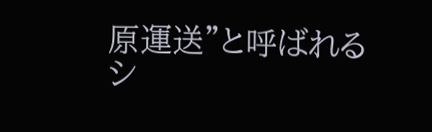原運送”と呼ばれるシ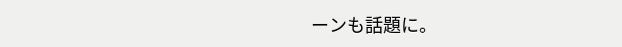ーンも話題に。